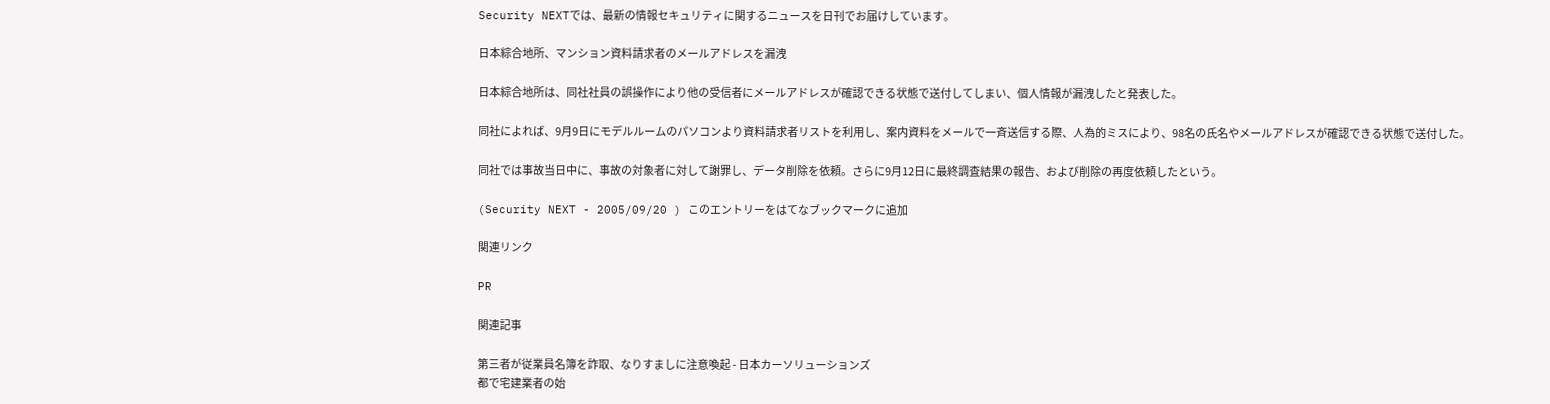Security NEXTでは、最新の情報セキュリティに関するニュースを日刊でお届けしています。

日本綜合地所、マンション資料請求者のメールアドレスを漏洩

日本綜合地所は、同社社員の誤操作により他の受信者にメールアドレスが確認できる状態で送付してしまい、個人情報が漏洩したと発表した。

同社によれば、9月9日にモデルルームのパソコンより資料請求者リストを利用し、案内資料をメールで一斉送信する際、人為的ミスにより、98名の氏名やメールアドレスが確認できる状態で送付した。

同社では事故当日中に、事故の対象者に対して謝罪し、データ削除を依頼。さらに9月12日に最終調査結果の報告、および削除の再度依頼したという。

(Security NEXT - 2005/09/20 ) このエントリーをはてなブックマークに追加

関連リンク

PR

関連記事

第三者が従業員名簿を詐取、なりすましに注意喚起 - 日本カーソリューションズ
都で宅建業者の始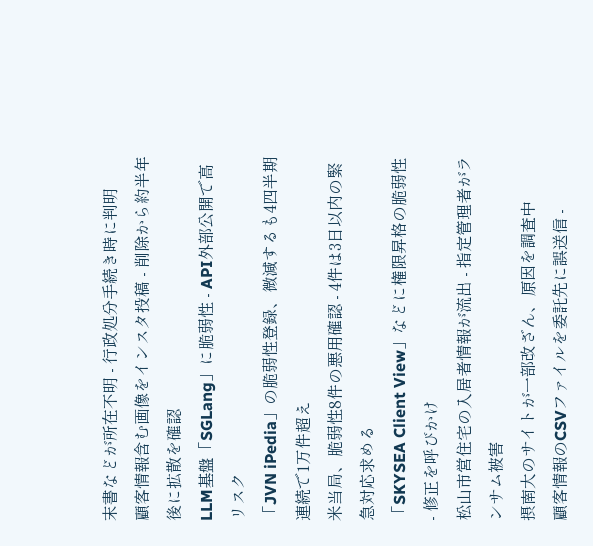末書などが所在不明 - 行政処分手続き時に判明
顧客情報含む画像をインスタ投稿 - 削除から約半年後に拡散を確認
LLM基盤「SGLang」に脆弱性 - API外部公開で高リスク
「JVN iPedia」の脆弱性登録、微減するも4四半期連続で1万件超え
米当局、脆弱性8件の悪用確認 - 4件は3日以内の緊急対応求める
「SKYSEA Client View」などに権限昇格の脆弱性 - 修正を呼びかけ
松山市営住宅の入居者情報が流出 - 指定管理者がランサム被害
摂南大のサイトが一部改ざん、原因を調査中
顧客情報のCSVファイルを委託先に誤送信 -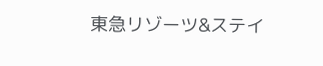東急リゾーツ&ステイ